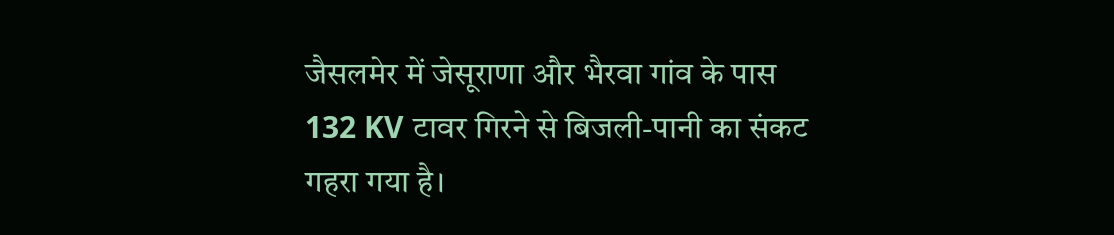जैसलमेर में जेसूराणा और भैरवा गांव के पास 132 KV टावर गिरने से बिजली-पानी का संकट गहरा गया है।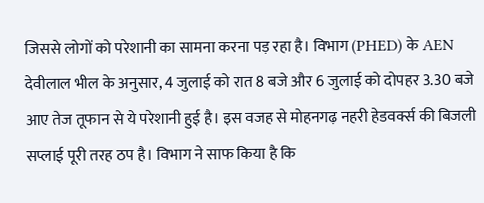जिससे लोगों को परेशानी का सामना करना पड़ रहा है। विभाग (PHED) के AEN देवीलाल भील के अनुसार, 4 जुलाई को रात 8 बजे और 6 जुलाई को दोपहर 3.30 बजे आए तेज तूफान से ये परेशानी हुई है। इस वजह से मोहनगढ़ नहरी हेडवर्क्स की बिजली सप्लाई पूरी तरह ठप है। विभाग ने साफ किया है कि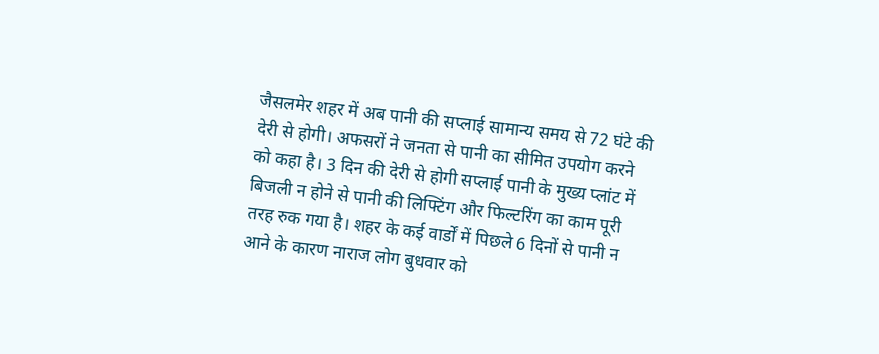जैसलमेर शहर में अब पानी की सप्लाई सामान्य समय से 72 घंटे की देरी से होगी। अफसरों ने जनता से पानी का सीमित उपयोग करने को कहा है। 3 दिन की देरी से होगी सप्लाई पानी के मुख्य प्लांट में बिजली न होने से पानी की लिफ्टिंग और फिल्टरिंग का काम पूरी तरह रुक गया है। शहर के कई वार्डों में पिछले 6 दिनों से पानी न आने के कारण नाराज लोग बुधवार को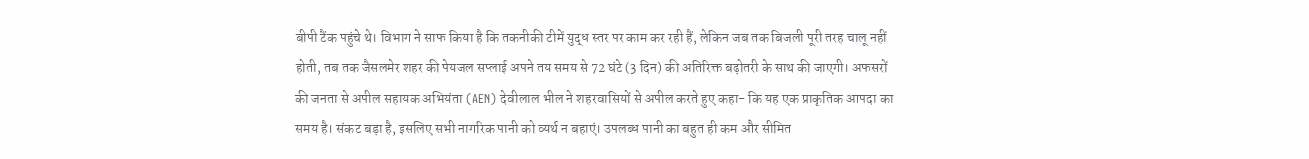बीपी टैंक पहुंचे थे। विभाग ने साफ किया है कि तकनीकी टीमें युद्ध स्तर पर काम कर रही हैं, लेकिन जब तक बिजली पूरी तरह चालू नहीं होती, तब तक जैसलमेर शहर की पेयजल सप्लाई अपने तय समय से 72 घंटे (3 दिन) की अतिरिक्त बढ़ोतरी के साथ की जाएगी। अफसरों की जनता से अपील सहायक अभियंता (AEN) देवीलाल भील ने शहरवासियों से अपील करते हुए कहा- कि यह एक प्राकृतिक आपदा का समय है। संकट बड़ा है, इसलिए सभी नागरिक पानी को व्यर्थ न बहाएं। उपलब्ध पानी का बहुत ही कम और सीमित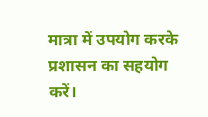मात्रा में उपयोग करके प्रशासन का सहयोग करें।